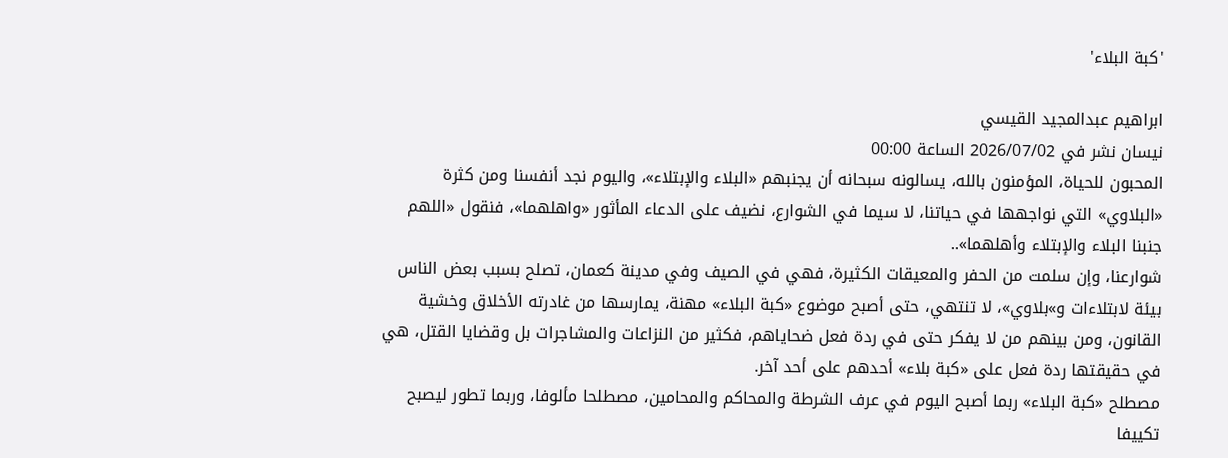'كبة البلاء'

ابراهيم عبدالمجيد القيسي
نيسان نشر في 2026/07/02 الساعة 00:00
المحبون للحياة، المؤمنون بالله، يسالونه سبحانه أن يجنبهم «البلاء والإبتلاء»، واليوم نجد أنفسنا ومن كثرة «البلاوي» التي نواجهها في حياتنا، لا سيما في الشوارع، نضيف على الدعاء المأثور «واهلهما»، فنقول «اللهم جنبنا البلاء والإبتلاء وأهلهما»..
شوارعنا، وإن سلمت من الحفر والمعيقات الكثيرة، فهي في الصيف وفي مدينة كعمان، تصلح بسبب بعض الناس بيئة لابتلاءات و»بلاوي»، لا تنتهي، حتى أصبح موضوع «كبة البلاء» مهنة، يمارسها من غادرته الأخلاق وخشية القانون، ومن بينهم من لا يفكر حتى في ردة فعل ضحاياهم، فكثير من النزاعات والمشاجرات بل وقضايا القتل، هي في حقيقتها ردة فعل على «كبة بلاء» أحدهم على أحد آخر.
مصطلح «كبة البلاء» ربما أصبح اليوم في عرف الشرطة والمحاكم والمحامين، مصطلحا مألوفا، وربما تطور ليصبح تكييفا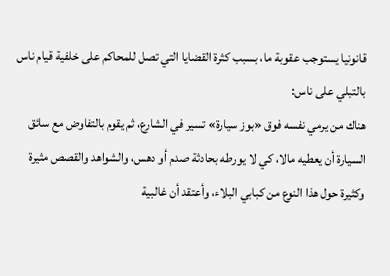قانونيا يستوجب عقوبة ما، بسبب كثرة القضايا التي تصل للمحاكم على خلفية قيام ناس بالتبلي على ناس:
هناك من يرمي نفسه فوق «بوز سيارة» تسير في الشارع، ثم يقوم بالتفاوض مع سائق السيارة أن يعطيه مالا، كي لا يورطه بحادثة صدم أو دهس، والشواهد والقصص مثيرة وكثيرة حول هذا النوع من كبابي البلاء، وأعتقد أن غالبية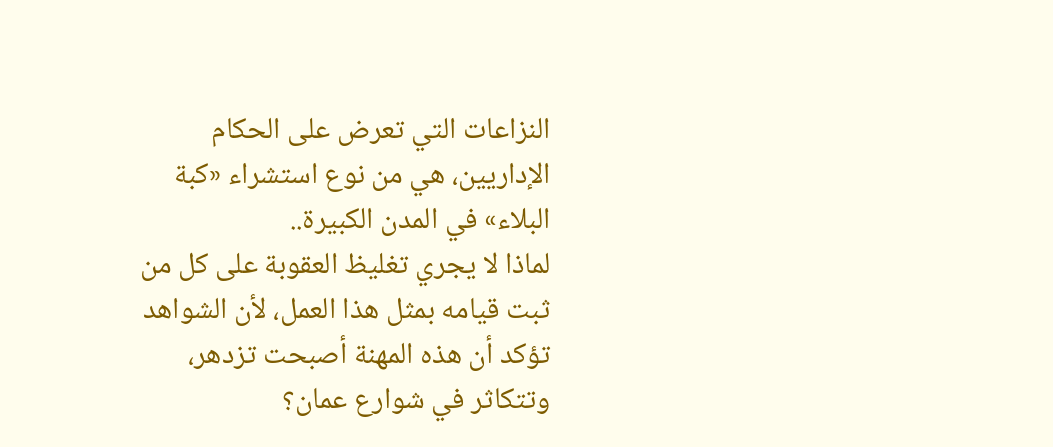النزاعات التي تعرض على الحكام الإداريين، هي من نوع استشراء «كبة البلاء» في المدن الكبيرة..
لماذا لا يجري تغليظ العقوبة على كل من ثبت قيامه بمثل هذا العمل، لأن الشواهد تؤكد أن هذه المهنة أصبحت تزدهر، وتتكاثر في شوارع عمان؟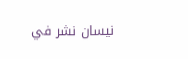نيسان نشر في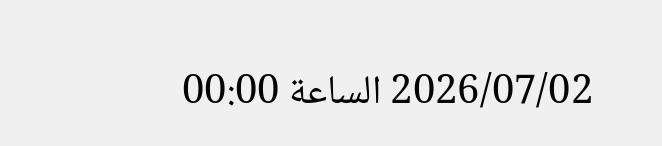2026/07/02 الساعة 00:00